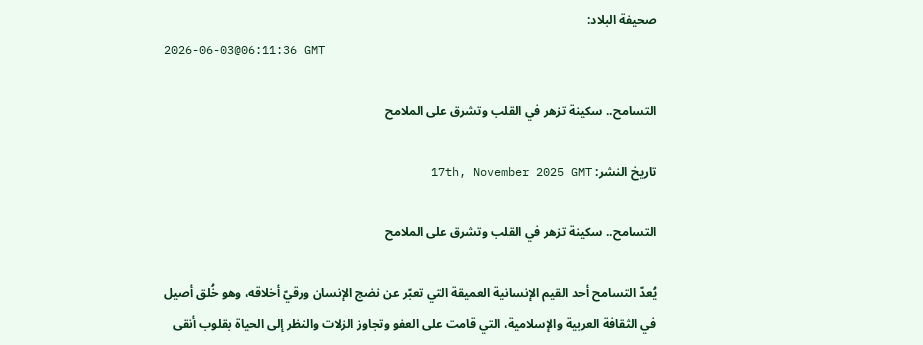صحيفة البلاد:
2026-06-03@06:11:36 GMT

التسامح.. سكينة تزهر في القلب وتشرق على الملامح

تاريخ النشر: 17th, November 2025 GMT

التسامح.. سكينة تزهر في القلب وتشرق على الملامح

يُعدّ التسامح أحد القيم الإنسانية العميقة التي تعبّر عن نضج الإنسان ورقيّ أخلاقه، وهو خُلق أصيل في الثقافة العربية والإسلامية، التي قامت على العفو وتجاوز الزلات والنظر إلى الحياة بقلوب أنقى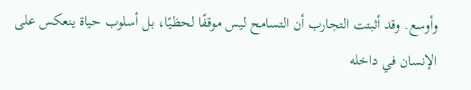وأوسع. وقد أثبتت التجارب أن التسامح ليس موقفًا لحظيًا، بل أسلوب حياة ينعكس على الإنسان في داخله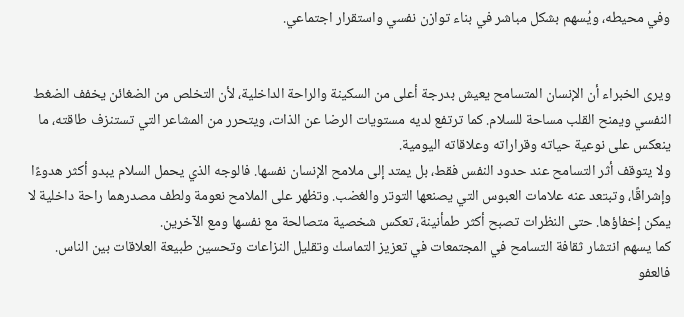وفي محيطه، ويُسهم بشكل مباشر في بناء توازن نفسي واستقرار اجتماعي.


ويرى الخبراء أن الإنسان المتسامح يعيش بدرجة أعلى من السكينة والراحة الداخلية، لأن التخلص من الضغائن يخفف الضغط النفسي ويمنح القلب مساحة للسلام. كما ترتفع لديه مستويات الرضا عن الذات، ويتحرر من المشاعر التي تستنزف طاقته، ما ينعكس على نوعية حياته وقراراته وعلاقاته اليومية.
ولا يتوقف أثر التسامح عند حدود النفس فقط، بل يمتد إلى ملامح الإنسان نفسها. فالوجه الذي يحمل السلام يبدو أكثر هدوءًا وإشراقًا، وتبتعد عنه علامات العبوس التي يصنعها التوتر والغضب. وتظهر على الملامح نعومة ولطف مصدرهما راحة داخلية لا يمكن إخفاؤها. حتى النظرات تصبح أكثر طمأنينة، تعكس شخصية متصالحة مع نفسها ومع الآخرين.
كما يسهم انتشار ثقافة التسامح في المجتمعات في تعزيز التماسك وتقليل النزاعات وتحسين طبيعة العلاقات بين الناس. فالعفو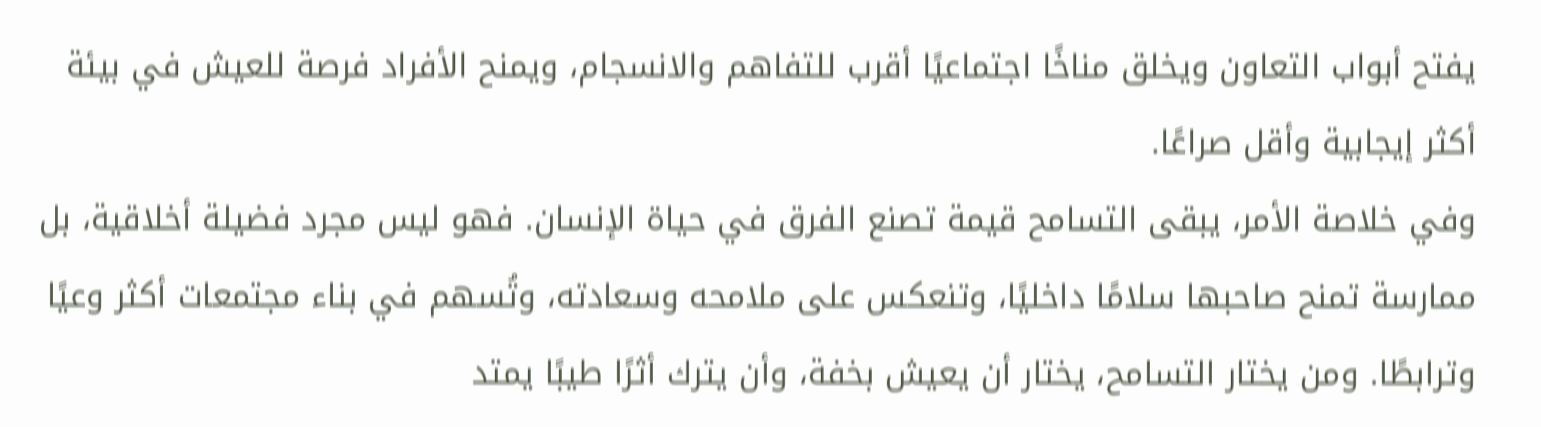يفتح أبواب التعاون ويخلق مناخًا اجتماعيًا أقرب للتفاهم والانسجام، ويمنح الأفراد فرصة للعيش في بيئة أكثر إيجابية وأقل صراعًا.
وفي خلاصة الأمر، يبقى التسامح قيمة تصنع الفرق في حياة الإنسان. فهو ليس مجرد فضيلة أخلاقية، بل ممارسة تمنح صاحبها سلامًا داخليًا، وتنعكس على ملامحه وسعادته، وتُسهم في بناء مجتمعات أكثر وعيًا وترابطًا. ومن يختار التسامح، يختار أن يعيش بخفة، وأن يترك أثرًا طيبًا يمتد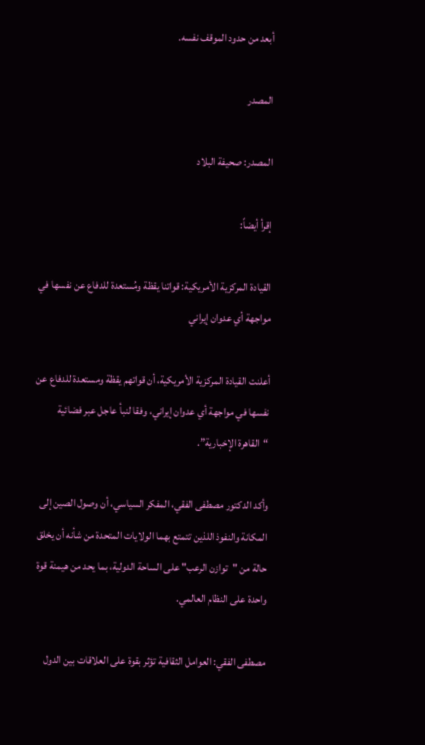أبعد من حدود الموقف نفسه.

المصدر

المصدر: صحيفة البلاد

إقرأ أيضاً:

القيادة المركزية الأمريكية: قواتنا يقظة ومُستعدة للدفاع عن نفسها في مواجهة أي عدوان إيراني

أعلنت القيادة المركزية الأمريكية، أن قواتهم يقظة ومستعدة للدفاع عن نفسها في مواجهة أي عدوان إيراني، وفقا لنبأ عاجل عبر فضائية “القاهرة الإخبارية”.

وأكد الدكتور مصطفى الفقي، المفكر السياسي، أن وصول الصين إلى المكانة والنفوذ اللذين تتمتع بهما الولايات المتحدة من شأنه أن يخلق حالة من "توازن الرعب" على الساحة الدولية، بما يحد من هيمنة قوة واحدة على النظام العالمي.

مصطفى الفقي: العوامل الثقافية تؤثر بقوة على العلاقات بين الدول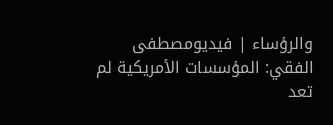والرؤساء | فيديومصطفى الفقي: المؤسسات الأمريكية لم تعد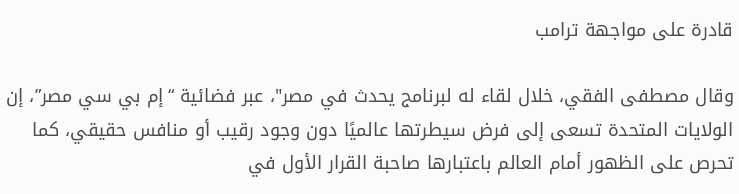قادرة على مواجهة ترامب

وقال مصطفى الفقي، خلال لقاء له لبرنامج يحدث في مصر"، عبر فضائية “إم بي سي مصر”، إن الولايات المتحدة تسعى إلى فرض سيطرتها عالميًا دون وجود رقيب أو منافس حقيقي، كما تحرص على الظهور أمام العالم باعتبارها صاحبة القرار الأول في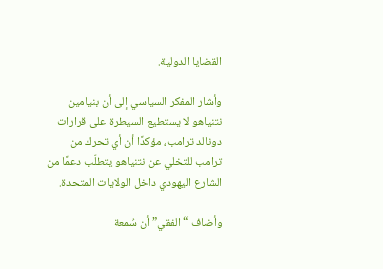القضايا الدولية.

وأشار المفكر السياسي إلى أن بنيامين نتنياهو لا يستطيع السيطرة على قرارات دونالد ترامب، مؤكدًا أن أي تحرك من ترامب للتخلي عن نتنياهو يتطلّب دعمًا من الشارع اليهودي داخل الولايات المتحدة.

وأضاف “الفقي” أن سُمعة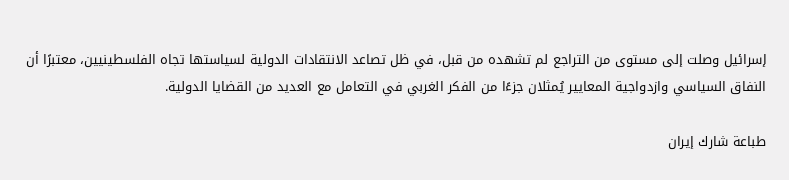إسرائيل وصلت إلى مستوى من التراجع لم تشهده من قبل، في ظل تصاعد الانتقادات الدولية لسياستها تجاه الفلسطينيين، معتبرًا أن النفاق السياسي وازدواجية المعايير يُمثلان جزءًا من الفكر الغربي في التعامل مع العديد من القضايا الدولية.

طباعة شارك إيران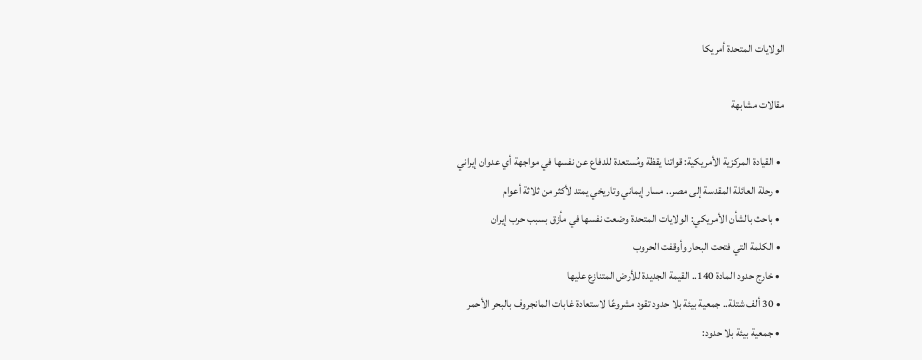الولايات المتحدة أمريكا

مقالات مشابهة

  • القيادة المركزية الأمريكية: قواتنا يقظة ومُستعدة للدفاع عن نفسها في مواجهة أي عدوان إيراني
  • رحلة العائلة المقدسة إلى مصر.. مسار إيماني وتاريخي يمتد لأكثر من ثلاثة أعوام
  • باحث بالشأن الأمريكي: الولايات المتحدة وضعت نفسها في مأزق بسبب حرب إيران
  • الكلمة التي فتحت البحار وأوقفت الحروب
  • خارج حدود المادة 140.. القيمة الجديدة للأرض المتنازع عليها
  • 30 ألف شتلة.. جمعية بيئة بلا حدود تقود مشروعًا لاستعادة غابات المانجروف بالبحر الأحمر
  • جمعية بيئة بلا حدود: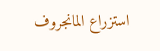استزراع المانجروف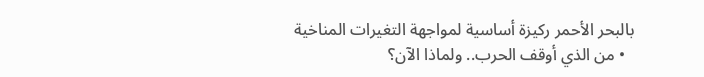بالبحر الأحمر ركيزة أساسية لمواجهة التغيرات المناخية
  • من الذي أوقف الحرب.. ولماذا الآن؟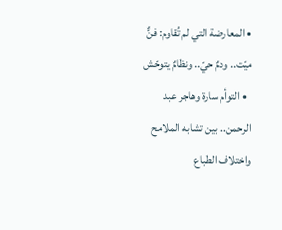• المعارضة التي لم تُقاوم: فنٌّ ميّت.. ودمٌ حيّ.. ونظامٌ يتوحّش
  • التوأم سارة وهاجر عبد الرحمن.. بين تشابه الملامح واختلاف الطباع